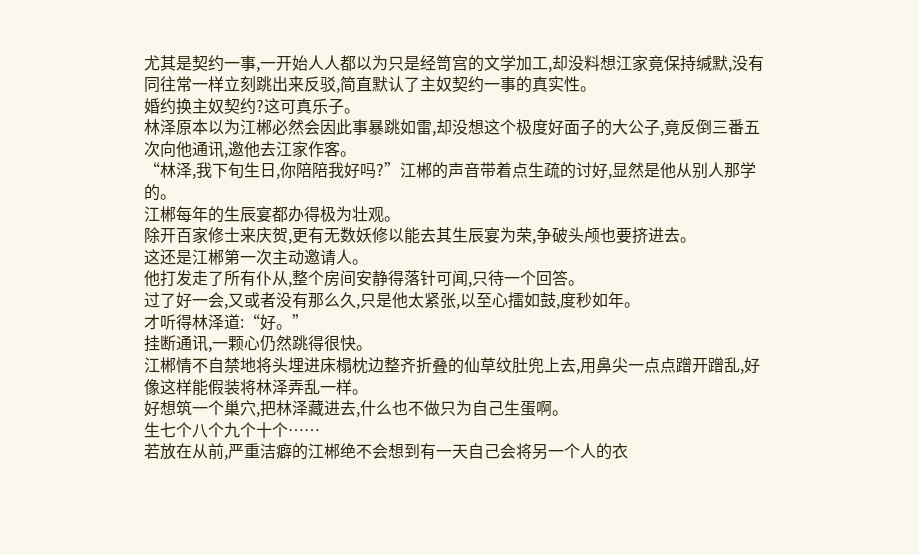尤其是契约一事,一开始人人都以为只是经笥宫的文学加工,却没料想江家竟保持缄默,没有同往常一样立刻跳出来反驳,简直默认了主奴契约一事的真实性。
婚约换主奴契约?这可真乐子。
林泽原本以为江郴必然会因此事暴跳如雷,却没想这个极度好面子的大公子,竟反倒三番五次向他通讯,邀他去江家作客。
“林泽,我下旬生日,你陪陪我好吗?”江郴的声音带着点生疏的讨好,显然是他从别人那学的。
江郴每年的生辰宴都办得极为壮观。
除开百家修士来庆贺,更有无数妖修以能去其生辰宴为荣,争破头颅也要挤进去。
这还是江郴第一次主动邀请人。
他打发走了所有仆从,整个房间安静得落针可闻,只待一个回答。
过了好一会,又或者没有那么久,只是他太紧张,以至心擂如鼓,度秒如年。
才听得林泽道:“好。”
挂断通讯,一颗心仍然跳得很快。
江郴情不自禁地将头埋进床榻枕边整齐折叠的仙草纹肚兜上去,用鼻尖一点点蹭开蹭乱,好像这样能假装将林泽弄乱一样。
好想筑一个巢穴,把林泽藏进去,什么也不做只为自己生蛋啊。
生七个八个九个十个……
若放在从前,严重洁癖的江郴绝不会想到有一天自己会将另一个人的衣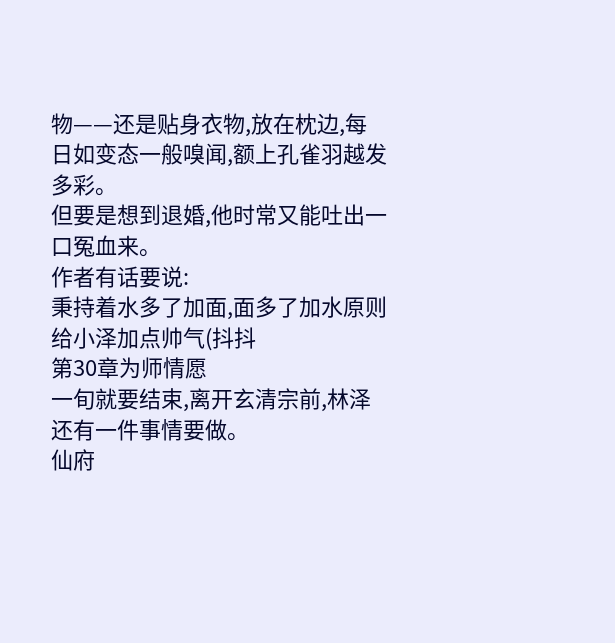物——还是贴身衣物,放在枕边,每日如变态一般嗅闻,额上孔雀羽越发多彩。
但要是想到退婚,他时常又能吐出一口冤血来。
作者有话要说:
秉持着水多了加面,面多了加水原则
给小泽加点帅气(抖抖
第30章为师情愿
一旬就要结束,离开玄清宗前,林泽还有一件事情要做。
仙府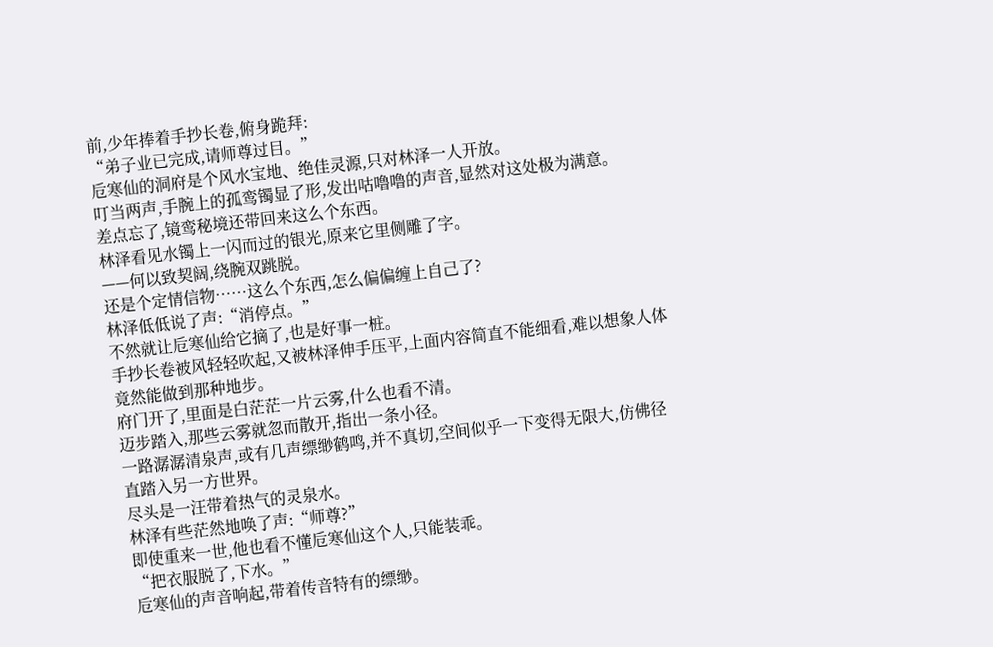前,少年捧着手抄长卷,俯身跪拜:
“弟子业已完成,请师尊过目。”
卮寒仙的洞府是个风水宝地、绝佳灵源,只对林泽一人开放。
叮当两声,手腕上的孤鸾镯显了形,发出咕噜噜的声音,显然对这处极为满意。
差点忘了,镜鸾秘境还带回来这么个东西。
林泽看见水镯上一闪而过的银光,原来它里侧雕了字。
——何以致契阔,绕腕双跳脱。
还是个定情信物……这么个东西,怎么偏偏缠上自己了?
林泽低低说了声:“消停点。”
不然就让卮寒仙给它摘了,也是好事一桩。
手抄长卷被风轻轻吹起,又被林泽伸手压平,上面内容简直不能细看,难以想象人体竟然能做到那种地步。
府门开了,里面是白茫茫一片云雾,什么也看不清。
迈步踏入,那些云雾就忽而散开,指出一条小径。
一路潺潺清泉声,或有几声缥缈鹤鸣,并不真切,空间似乎一下变得无限大,仿佛径直踏入另一方世界。
尽头是一汪带着热气的灵泉水。
林泽有些茫然地唤了声:“师尊?”
即使重来一世,他也看不懂卮寒仙这个人,只能装乖。
“把衣服脱了,下水。”
卮寒仙的声音响起,带着传音特有的缥缈。